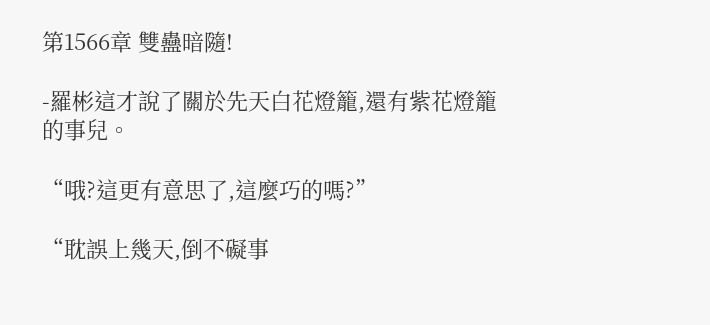第1566章 雙蠱暗隨!

-羅彬這才說了關於先天白花燈籠,還有紫花燈籠的事兒。

“哦?這更有意思了,這麼巧的嗎?”

“耽誤上幾天,倒不礙事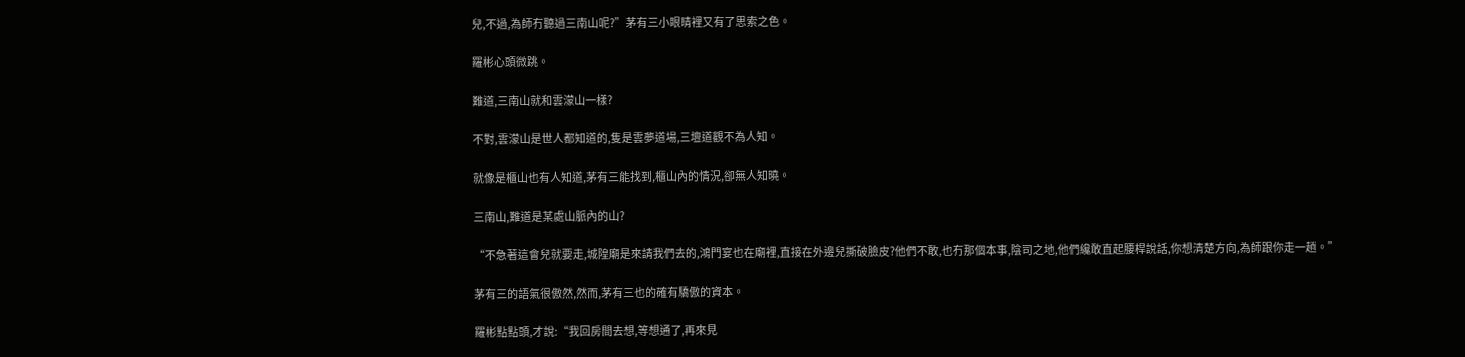兒,不過,為師冇聽過三南山呢?”茅有三小眼睛裡又有了思索之色。

羅彬心頭微跳。

難道,三南山就和雲濛山一樣?

不對,雲濛山是世人都知道的,隻是雲夢道場,三壇道觀不為人知。

就像是櫃山也有人知道,茅有三能找到,櫃山內的情況,卻無人知曉。

三南山,難道是某處山脈內的山?

“不急著這會兒就要走,城隍廟是來請我們去的,鴻門宴也在廟裡,直接在外邊兒撕破臉皮?他們不敢,也冇那個本事,陰司之地,他們纔敢直起腰桿說話,你想清楚方向,為師跟你走一趟。”

茅有三的語氣很傲然,然而,茅有三也的確有驕傲的資本。

羅彬點點頭,才說:“我回房間去想,等想通了,再來見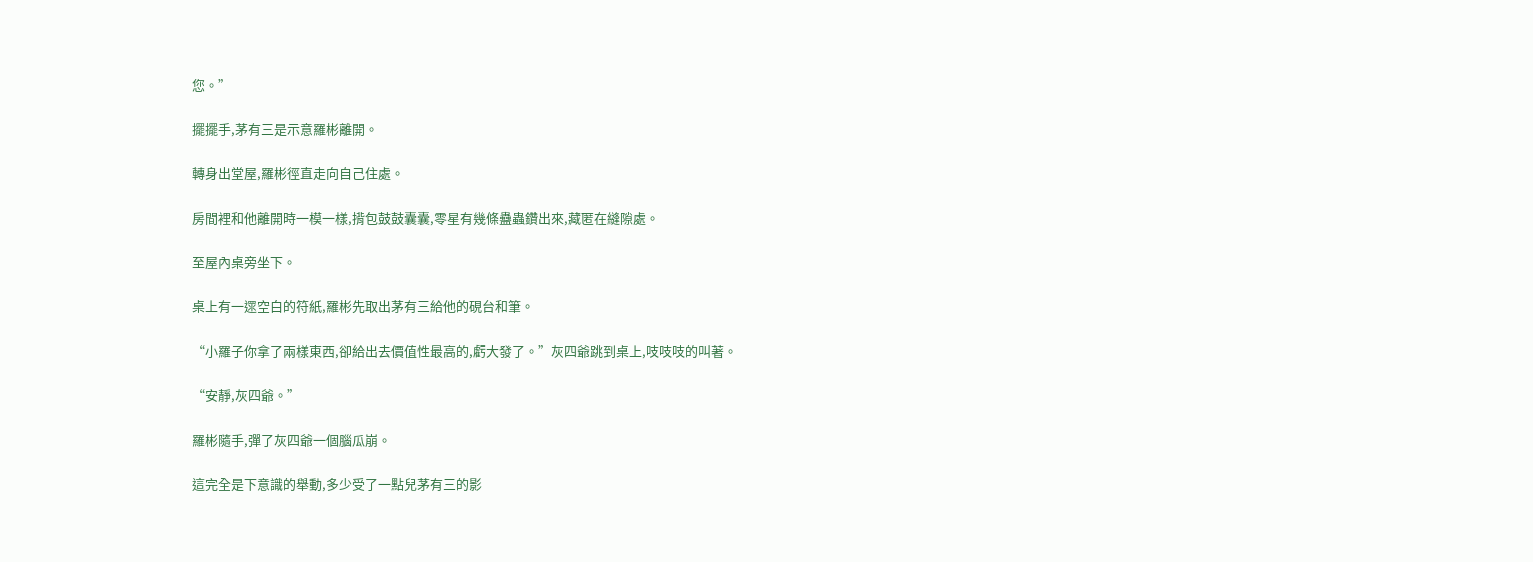您。”

擺擺手,茅有三是示意羅彬離開。

轉身出堂屋,羅彬徑直走向自己住處。

房間裡和他離開時一模一樣,揹包鼓鼓囊囊,零星有幾條蠱蟲鑽出來,藏匿在縫隙處。

至屋內桌旁坐下。

桌上有一遝空白的符紙,羅彬先取出茅有三給他的硯台和筆。

“小羅子你拿了兩樣東西,卻給出去價值性最高的,虧大發了。”灰四爺跳到桌上,吱吱吱的叫著。

“安靜,灰四爺。”

羅彬隨手,彈了灰四爺一個腦瓜崩。

這完全是下意識的舉動,多少受了一點兒茅有三的影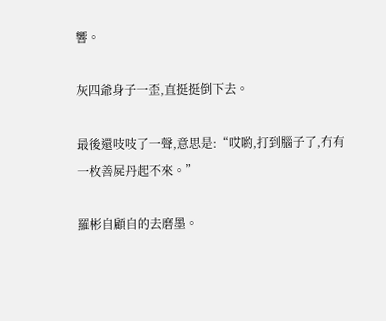響。

灰四爺身子一歪,直挺挺倒下去。

最後還吱吱了一聲,意思是:“哎喲,打到腦子了,冇有一枚善屍丹起不來。”

羅彬自顧自的去磨墨。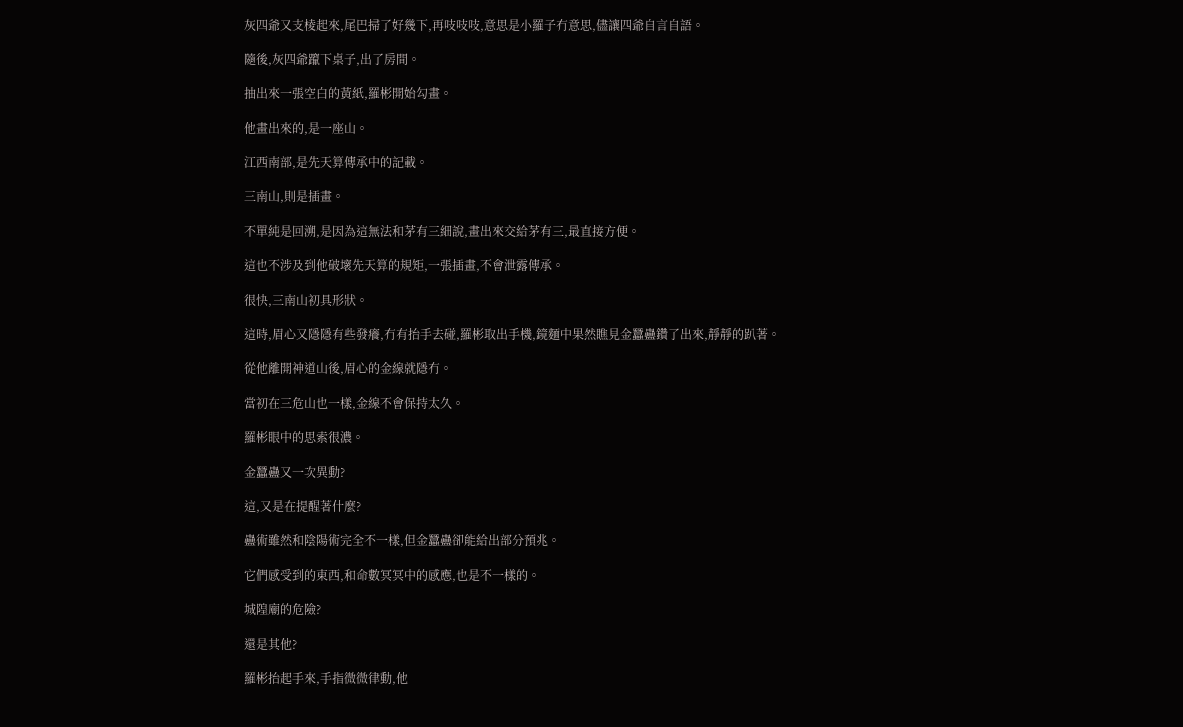灰四爺又支棱起來,尾巴掃了好幾下,再吱吱吱,意思是小羅子冇意思,儘讓四爺自言自語。

隨後,灰四爺躥下桌子,出了房間。

抽出來一張空白的黃紙,羅彬開始勾畫。

他畫出來的,是一座山。

江西南部,是先天算傳承中的記載。

三南山,則是插畫。

不單純是回溯,是因為這無法和茅有三細說,畫出來交給茅有三,最直接方便。

這也不涉及到他破壞先天算的規矩,一張插畫,不會泄露傳承。

很快,三南山初具形狀。

這時,眉心又隱隱有些發癢,冇有抬手去碰,羅彬取出手機,鏡麵中果然瞧見金蠶蠱鑽了出來,靜靜的趴著。

從他離開神道山後,眉心的金線就隱冇。

當初在三危山也一樣,金線不會保持太久。

羅彬眼中的思索很濃。

金蠶蠱又一次異動?

這,又是在提醒著什麼?

蠱術雖然和陰陽術完全不一樣,但金蠶蠱卻能給出部分預兆。

它們感受到的東西,和命數冥冥中的感應,也是不一樣的。

城隍廟的危險?

還是其他?

羅彬抬起手來,手指微微律動,他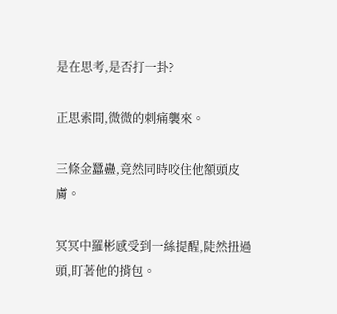是在思考,是否打一卦?

正思索間,微微的刺痛襲來。

三條金蠶蠱,竟然同時咬住他額頭皮膚。

冥冥中羅彬感受到一絲提醒,陡然扭過頭,盯著他的揹包。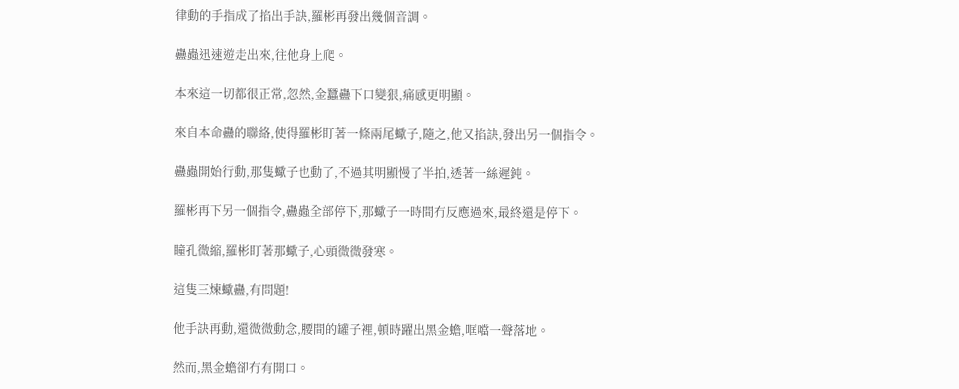律動的手指成了掐出手訣,羅彬再發出幾個音調。

蠱蟲迅速遊走出來,往他身上爬。

本來這一切都很正常,忽然,金蠶蠱下口變狠,痛感更明顯。

來自本命蠱的聯絡,使得羅彬盯著一條兩尾蠍子,隨之,他又掐訣,發出另一個指令。

蠱蟲開始行動,那隻蠍子也動了,不過其明顯慢了半拍,透著一絲遲鈍。

羅彬再下另一個指令,蠱蟲全部停下,那蠍子一時間冇反應過來,最終還是停下。

瞳孔微縮,羅彬盯著那蠍子,心頭微微發寒。

這隻三煉蠍蠱,有問題!

他手訣再動,還微微動念,腰間的罐子裡,頓時躍出黑金蟾,哐噹一聲落地。

然而,黑金蟾卻冇有開口。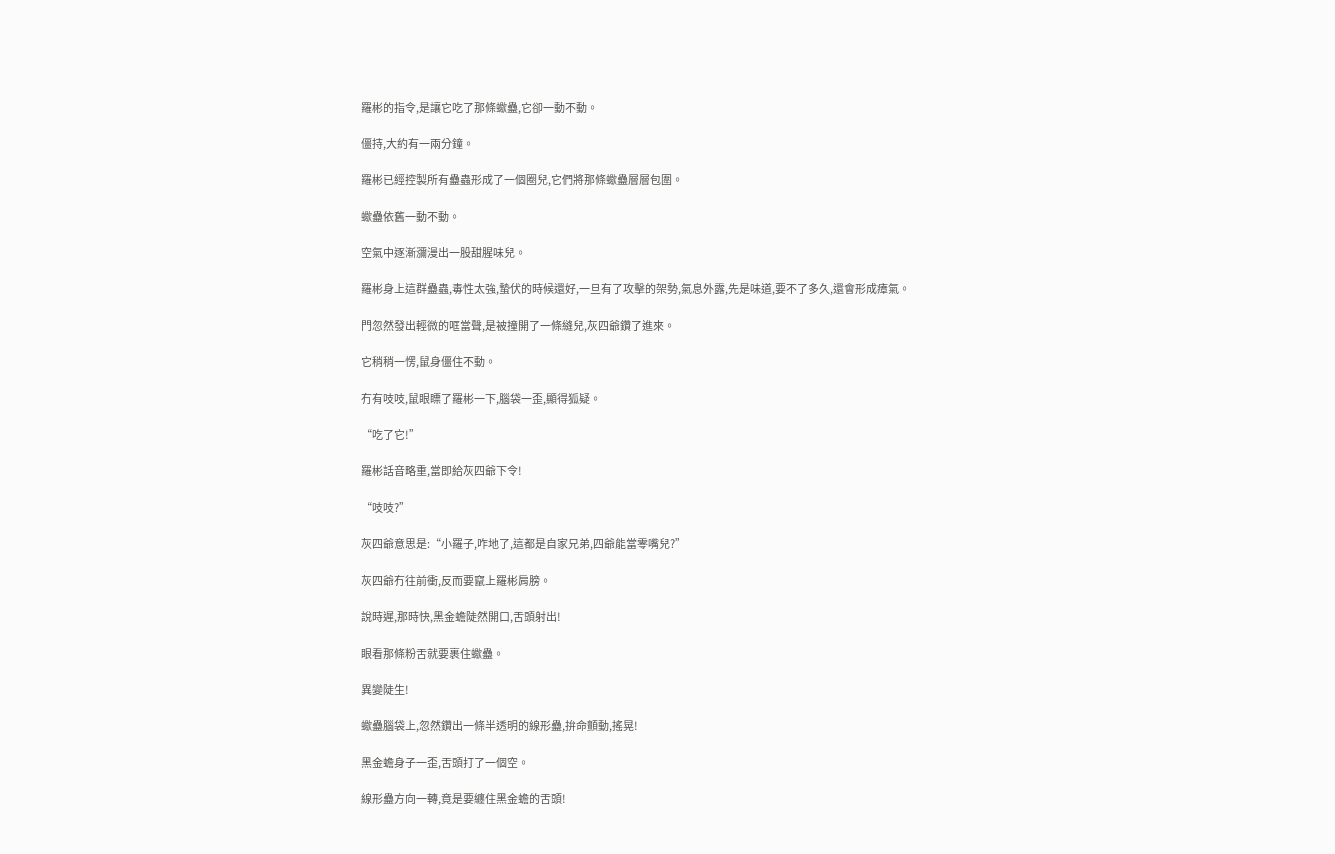羅彬的指令,是讓它吃了那條蠍蠱,它卻一動不動。

僵持,大約有一兩分鐘。

羅彬已經控製所有蠱蟲形成了一個圈兒,它們將那條蠍蠱層層包圍。

蠍蠱依舊一動不動。

空氣中逐漸瀰漫出一股甜腥味兒。

羅彬身上這群蠱蟲,毒性太強,蟄伏的時候還好,一旦有了攻擊的架勢,氣息外露,先是味道,要不了多久,還會形成瘴氣。

門忽然發出輕微的哐當聲,是被撞開了一條縫兒,灰四爺鑽了進來。

它稍稍一愣,鼠身僵住不動。

冇有吱吱,鼠眼瞟了羅彬一下,腦袋一歪,顯得狐疑。

“吃了它!”

羅彬話音略重,當即給灰四爺下令!

“吱吱?”

灰四爺意思是:“小羅子,咋地了,這都是自家兄弟,四爺能當零嘴兒?”

灰四爺冇往前衝,反而要竄上羅彬肩膀。

說時遲,那時快,黑金蟾陡然開口,舌頭射出!

眼看那條粉舌就要裹住蠍蠱。

異變陡生!

蠍蠱腦袋上,忽然鑽出一條半透明的線形蠱,拚命顫動,搖晃!

黑金蟾身子一歪,舌頭打了一個空。

線形蠱方向一轉,竟是要纏住黑金蟾的舌頭!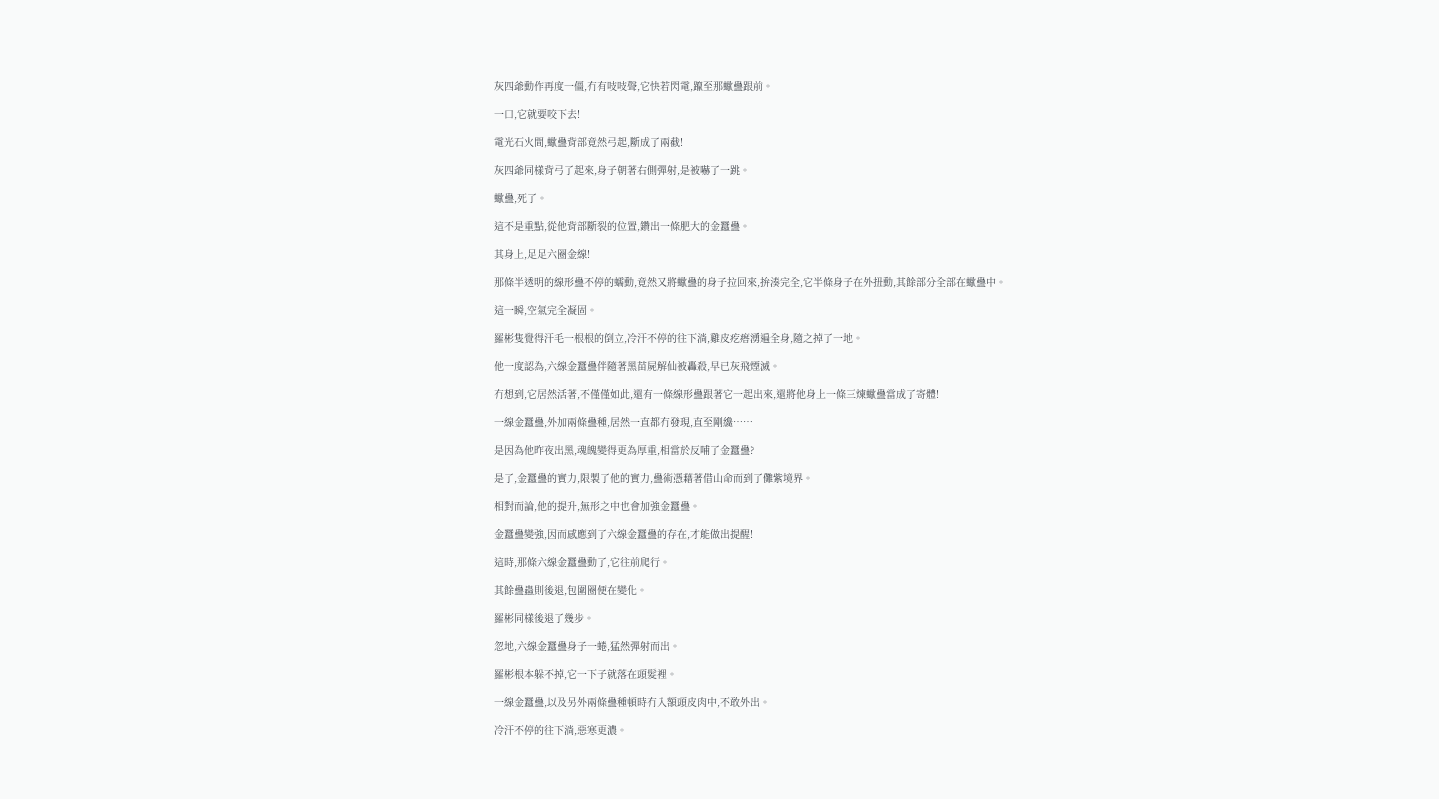灰四爺動作再度一僵,冇有吱吱聲,它快若閃電,躥至那蠍蠱跟前。

一口,它就要咬下去!

電光石火間,蠍蠱背部竟然弓起,斷成了兩截!

灰四爺同樣背弓了起來,身子朝著右側彈射,是被嚇了一跳。

蠍蠱,死了。

這不是重點,從他背部斷裂的位置,鑽出一條肥大的金蠶蠱。

其身上,足足六圈金線!

那條半透明的線形蠱不停的蠕動,竟然又將蠍蠱的身子拉回來,拚湊完全,它半條身子在外扭動,其餘部分全部在蠍蠱中。

這一瞬,空氣完全凝固。

羅彬隻覺得汗毛一根根的倒立,冷汗不停的往下淌,雞皮疙瘩湧遍全身,隨之掉了一地。

他一度認為,六線金蠶蠱伴隨著黑苗屍解仙被轟殺,早已灰飛煙滅。

冇想到,它居然活著,不僅僅如此,還有一條線形蠱跟著它一起出來,還將他身上一條三煉蠍蠱當成了寄體!

一線金蠶蠱,外加兩條蠱種,居然一直都冇發現,直至剛纔……

是因為他昨夜出黑,魂魄變得更為厚重,相當於反哺了金蠶蠱?

是了,金蠶蠱的實力,限製了他的實力,蠱術憑藉著借山命而到了儺紫境界。

相對而論,他的提升,無形之中也會加強金蠶蠱。

金蠶蠱變強,因而感應到了六線金蠶蠱的存在,才能做出提醒!

這時,那條六線金蠶蠱動了,它往前爬行。

其餘蠱蟲則後退,包圍圈便在變化。

羅彬同樣後退了幾步。

忽地,六線金蠶蠱身子一蜷,猛然彈射而出。

羅彬根本躲不掉,它一下子就落在頭髮裡。

一線金蠶蠱,以及另外兩條蠱種頓時冇入額頭皮肉中,不敢外出。

冷汗不停的往下淌,惡寒更濃。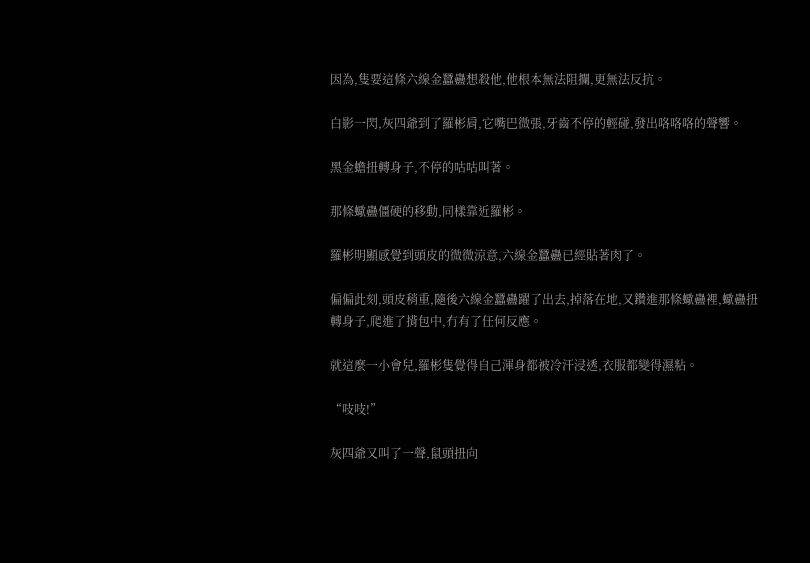因為,隻要這條六線金蠶蠱想殺他,他根本無法阻攔,更無法反抗。

白影一閃,灰四爺到了羅彬肩,它嘴巴微張,牙齒不停的輕碰,發出咯咯咯的聲響。

黑金蟾扭轉身子,不停的咕咕叫著。

那條蠍蠱僵硬的移動,同樣靠近羅彬。

羅彬明顯感覺到頭皮的微微涼意,六線金蠶蠱已經貼著肉了。

偏偏此刻,頭皮稍重,隨後六線金蠶蠱躍了出去,掉落在地,又鑽進那條蠍蠱裡,蠍蠱扭轉身子,爬進了揹包中,冇有了任何反應。

就這麼一小會兒,羅彬隻覺得自己渾身都被冷汗浸透,衣服都變得濕粘。

“吱吱!”

灰四爺又叫了一聲,鼠頭扭向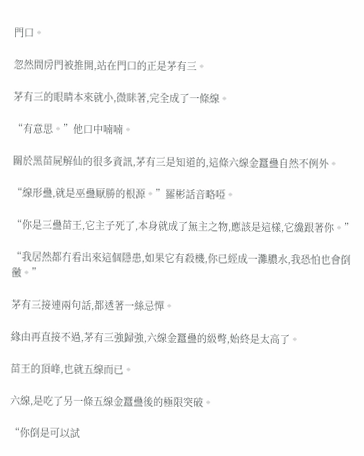門口。

忽然間房門被推開,站在門口的正是茅有三。

茅有三的眼睛本來就小,微眯著,完全成了一條線。

“有意思。”他口中喃喃。

關於黑苗屍解仙的很多資訊,茅有三是知道的,這條六線金蠶蠱自然不例外。

“線形蠱,就是巫蠱厭勝的根源。”羅彬話音略啞。

“你是三蠱苗王,它主子死了,本身就成了無主之物,應該是這樣,它纔跟著你。”

“我居然都冇看出來這個隱患,如果它有殺機,你已經成一灘膿水,我恐怕也會倒黴。”

茅有三接連兩句話,都透著一絲忌憚。

緣由再直接不過,茅有三強歸強,六線金蠶蠱的級彆,始終是太高了。

苗王的頂峰,也就五線而已。

六線,是吃了另一條五線金蠶蠱後的極限突破。

“你倒是可以試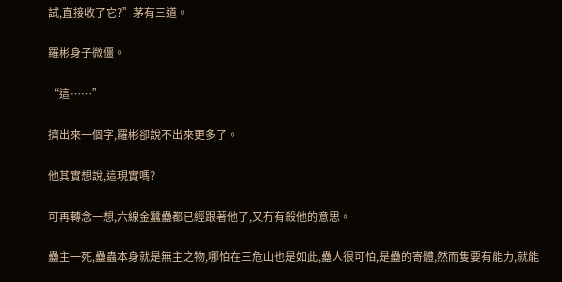試,直接收了它?”茅有三道。

羅彬身子微僵。

“這……”

擠出來一個字,羅彬卻說不出來更多了。

他其實想說,這現實嗎?

可再轉念一想,六線金蠶蠱都已經跟著他了,又冇有殺他的意思。

蠱主一死,蠱蟲本身就是無主之物,哪怕在三危山也是如此,蠱人很可怕,是蠱的寄體,然而隻要有能力,就能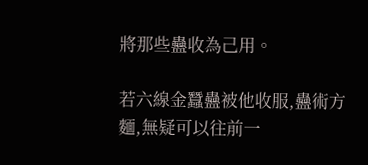將那些蠱收為己用。

若六線金蠶蠱被他收服,蠱術方麵,無疑可以往前一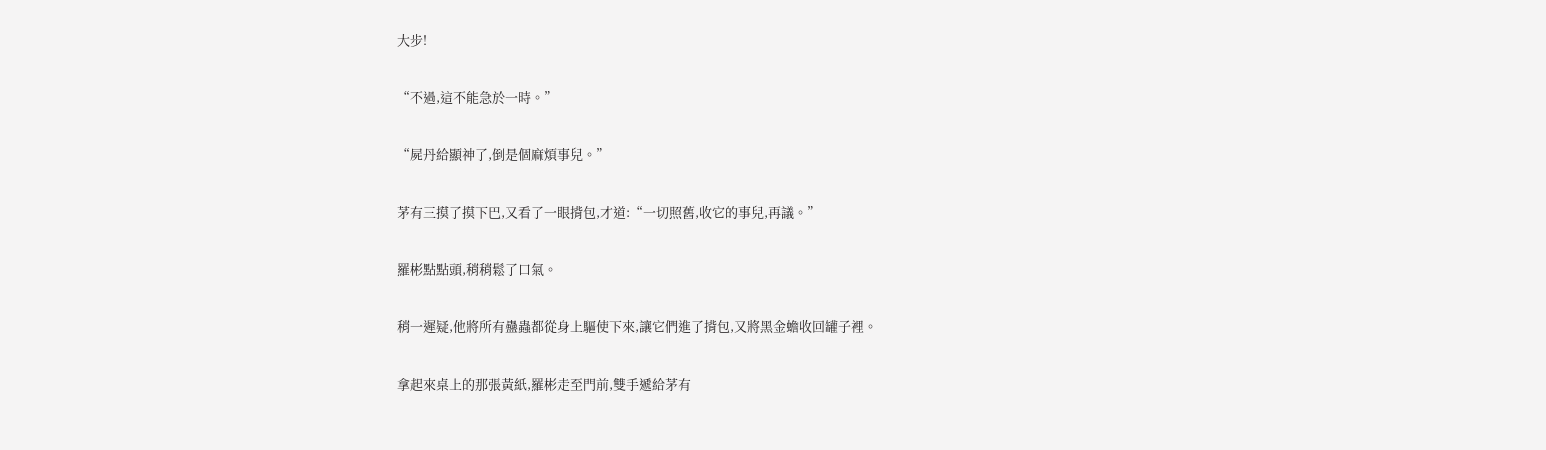大步!

“不過,這不能急於一時。”

“屍丹給顯神了,倒是個麻煩事兒。”

茅有三摸了摸下巴,又看了一眼揹包,才道:“一切照舊,收它的事兒,再議。”

羅彬點點頭,稍稍鬆了口氣。

稍一遲疑,他將所有蠱蟲都從身上驅使下來,讓它們進了揹包,又將黑金蟾收回罐子裡。

拿起來桌上的那張黃紙,羅彬走至門前,雙手遞給茅有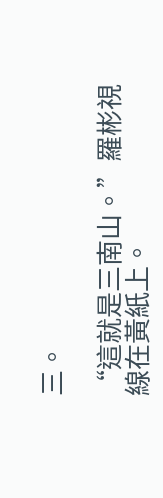三。

“這就是三南山。”羅彬視線在黃紙上。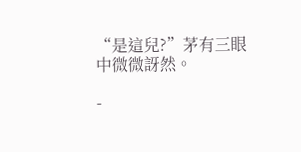“是這兒?”茅有三眼中微微訝然。

-